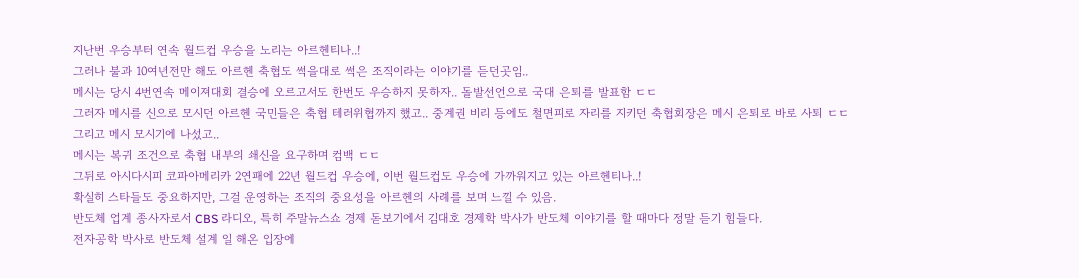지난번 우승부터 연속 월드컵 우승을 노리는 아르헨티나..!
그러나 불과 10여년전만 해도 아르헨 축협도 썩을대로 썩은 조직이라는 이야기를 듣던곳임..
메시는 당시 4번연속 메이져대회 결승에 오르고서도 한번도 우승하지 못하자.. 돌발선언으로 국대 은퇴를 발표함 ㄷㄷ
그러자 메시를 신으로 모시던 아르헨 국민들은 축협 테러위협까지 했고.. 중계권 비리 등에도 철면피로 자리를 지키던 축협회장은 메시 은퇴로 바로 사퇴 ㄷㄷ
그리고 메시 모시기에 나섰고..
메시는 복귀 조건으로 축협 내부의 쇄신을 요구하며 컴백 ㄷㄷ
그뒤로 아시다시피 코파아메리카 2연패에 22년 월드컵 우승에, 이번 월드컵도 우승에 가까워지고 있는 아르헨티나..!
확실히 스타들도 중요하지만, 그걸 운영하는 조직의 중요성을 아르헨의 사례를 보며 느낄 수 있음.
반도체 업계 종사자로서 CBS 라디오, 특히 주말뉴스쇼 경제 돋보기에서 김대호 경제학 박사가 반도체 이야기를 할 때마다 정말 듣기 힘들다.
전자공학 박사로 반도체 설계 일 해온 입장에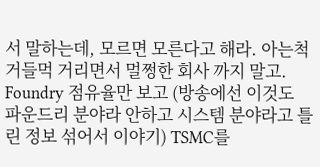서 말하는데, 모르면 모른다고 해라. 아는척 거들먹 거리면서 멀쩡한 회사 까지 말고. Foundry 점유율만 보고 (방송에선 이것도 파운드리 분야라 안하고 시스템 분야라고 틀린 정보 섞어서 이야기) TSMC를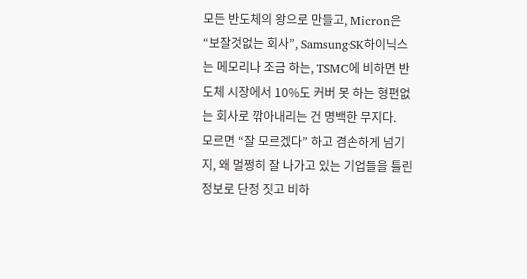모든 반도체의 왕으로 만들고, Micron은 “보잘것없는 회사”, Samsung·SK하이닉스는 메모리나 조금 하는, TSMC에 비하면 반도체 시장에서 10%도 커버 못 하는 형편없는 회사로 깎아내리는 건 명백한 무지다.
모르면 “잘 모르겠다” 하고 겸손하게 넘기지, 왜 멀쩡히 잘 나가고 있는 기업들을 틀린 정보로 단정 짓고 비하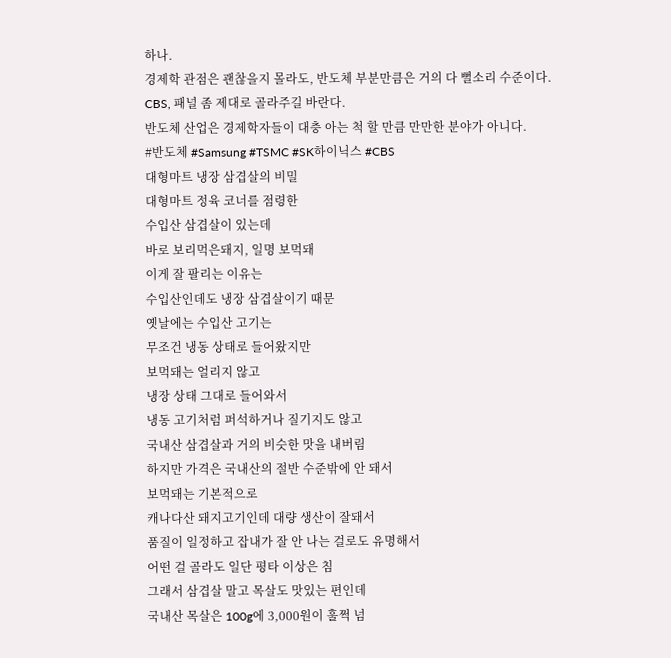하나.
경제학 관점은 괜찮을지 몰라도, 반도체 부분만큼은 거의 다 뻘소리 수준이다.
CBS, 패널 좀 제대로 골라주길 바란다.
반도체 산업은 경제학자들이 대충 아는 척 할 만큼 만만한 분야가 아니다.
#반도체 #Samsung #TSMC #SK하이닉스 #CBS
대형마트 냉장 삼겹살의 비밀
대형마트 정육 코너를 점령한
수입산 삼겹살이 있는데
바로 보리먹은돼지, 일명 보먹돼
이게 잘 팔리는 이유는
수입산인데도 냉장 삼겹살이기 때문
옛날에는 수입산 고기는
무조건 냉동 상태로 들어왔지만
보먹돼는 얼리지 않고
냉장 상태 그대로 들어와서
냉동 고기처럼 퍼석하거나 질기지도 않고
국내산 삼겹살과 거의 비슷한 맛을 내버림
하지만 가격은 국내산의 절반 수준밖에 안 돼서
보먹돼는 기본적으로
캐나다산 돼지고기인데 대량 생산이 잘돼서
품질이 일정하고 잡내가 잘 안 나는 걸로도 유명해서
어떤 걸 골라도 일단 평타 이상은 침
그래서 삼겹살 말고 목살도 맛있는 편인데
국내산 목살은 100g에 3,000원이 훌쩍 넘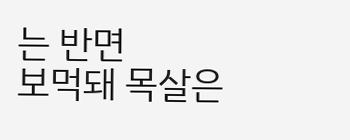는 반면
보먹돼 목살은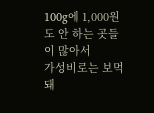100g에 1,000원도 안 하는 곳들이 많아서
가성비로는 보먹돼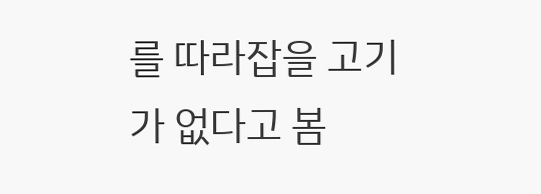를 따라잡을 고기가 없다고 봄